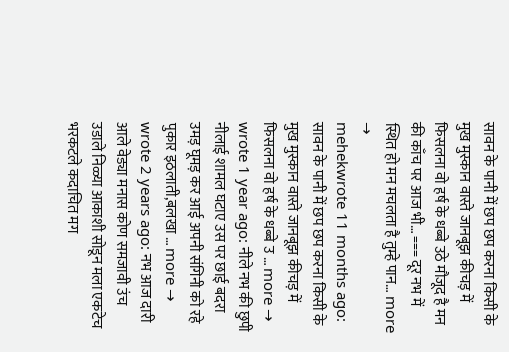सावन के पानी में छप छप करना किसी के मुख मुस्कान वास्ते जानबूझ कीचड़ में फिसलना वो हर्ष के धब्बे उठे मौजूद है मन की काँच पर आज भी… === दूर नभ में स्थित हो मन मचलता है तुम्हे पान… more →
mehekwrote 11 months ago: सावन के पानी में छप छप करना किसी के मुख मुस्कान वास्ते जानबूझ कीचड़ में फिसलना वो हर्ष के धब्बे उ … more →
wrote 1 year ago: नीले नभ की छुपी नीलाई शामल घटाए उस पर छाई बदरा उमड़ घूमड़ कर आई अपनी संगिनी को रहे पुकार इठलाती,बलखा … more →
wrote 2 years ago: नभ आज दारी आले वेड्या मनास कोण समजावी उंच उडाले निळ्या आकाशी सोडून मला एकटेच भरकटले कदाचित मग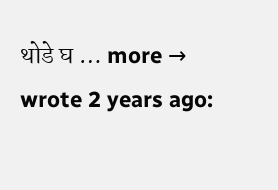थोडे घ … more →
wrote 2 years ago: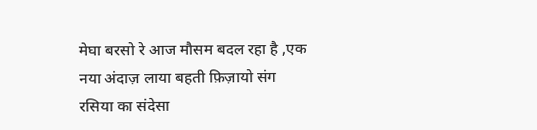मेघा बरसो रे आज मौसम बदल रहा है ,एक नया अंदाज़ लाया बहती फ़िज़ायो संग रसिया का संदेसा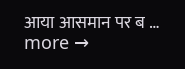आया आसमान पर ब … more →